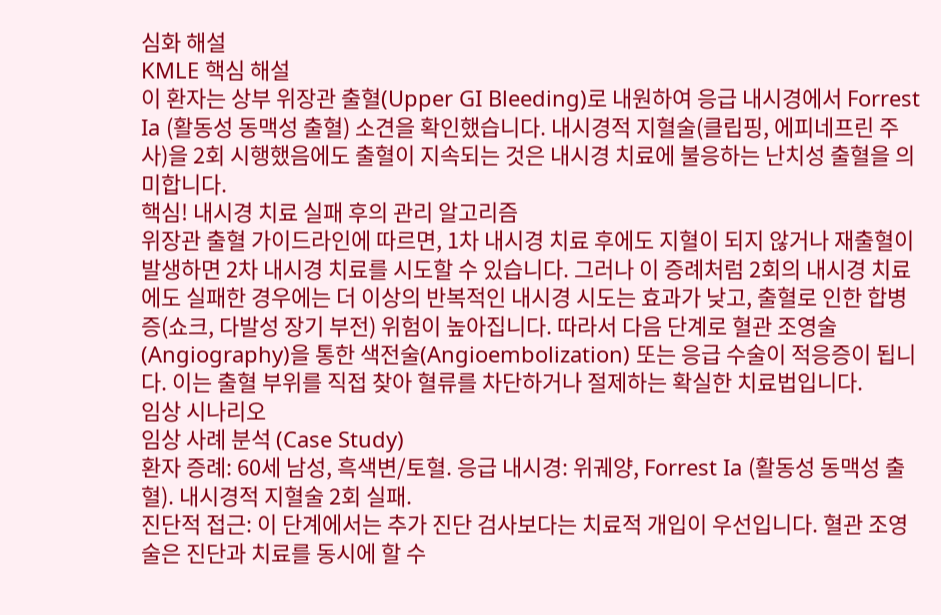심화 해설
KMLE 핵심 해설
이 환자는 상부 위장관 출혈(Upper GI Bleeding)로 내원하여 응급 내시경에서 Forrest Ia (활동성 동맥성 출혈) 소견을 확인했습니다. 내시경적 지혈술(클립핑, 에피네프린 주사)을 2회 시행했음에도 출혈이 지속되는 것은 내시경 치료에 불응하는 난치성 출혈을 의미합니다.
핵심! 내시경 치료 실패 후의 관리 알고리즘
위장관 출혈 가이드라인에 따르면, 1차 내시경 치료 후에도 지혈이 되지 않거나 재출혈이 발생하면 2차 내시경 치료를 시도할 수 있습니다. 그러나 이 증례처럼 2회의 내시경 치료에도 실패한 경우에는 더 이상의 반복적인 내시경 시도는 효과가 낮고, 출혈로 인한 합병증(쇼크, 다발성 장기 부전) 위험이 높아집니다. 따라서 다음 단계로 혈관 조영술(Angiography)을 통한 색전술(Angioembolization) 또는 응급 수술이 적응증이 됩니다. 이는 출혈 부위를 직접 찾아 혈류를 차단하거나 절제하는 확실한 치료법입니다.
임상 시나리오
임상 사례 분석 (Case Study)
환자 증례: 60세 남성, 흑색변/토혈. 응급 내시경: 위궤양, Forrest Ia (활동성 동맥성 출혈). 내시경적 지혈술 2회 실패.
진단적 접근: 이 단계에서는 추가 진단 검사보다는 치료적 개입이 우선입니다. 혈관 조영술은 진단과 치료를 동시에 할 수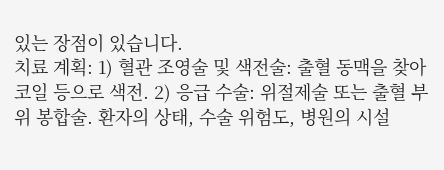있는 장점이 있습니다.
치료 계획: 1) 혈관 조영술 및 색전술: 출혈 동맥을 찾아 코일 등으로 색전. 2) 응급 수술: 위절제술 또는 출혈 부위 봉합술. 환자의 상태, 수술 위험도, 병원의 시설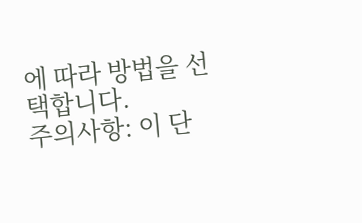에 따라 방법을 선택합니다.
주의사항: 이 단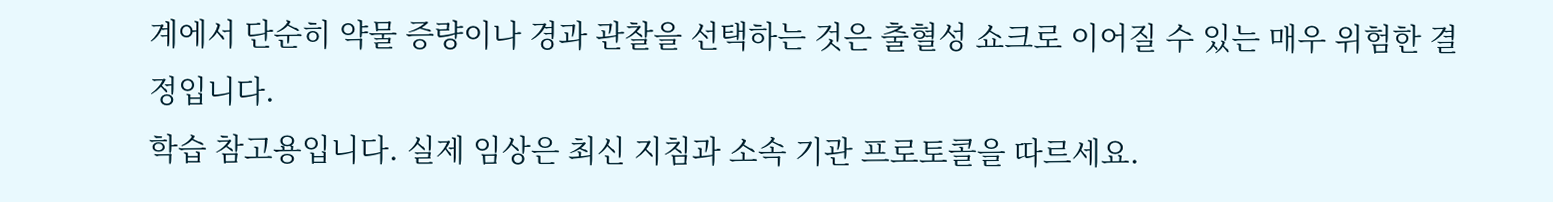계에서 단순히 약물 증량이나 경과 관찰을 선택하는 것은 출혈성 쇼크로 이어질 수 있는 매우 위험한 결정입니다.
학습 참고용입니다. 실제 임상은 최신 지침과 소속 기관 프로토콜을 따르세요.